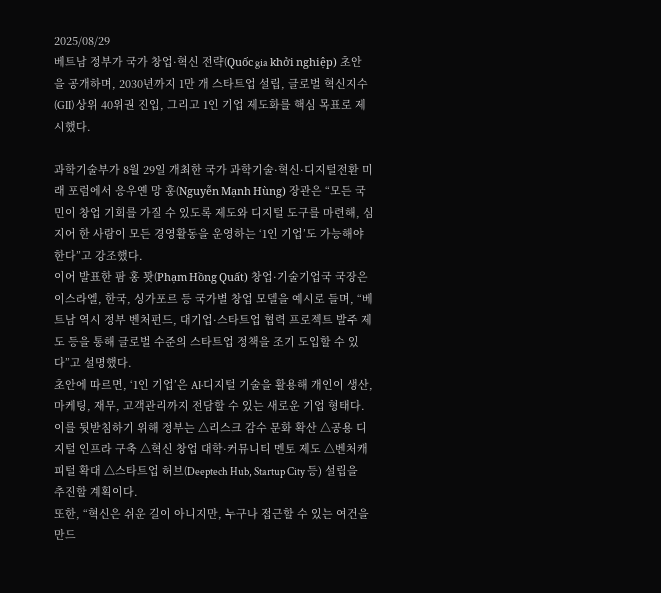2025/08/29
베트남 정부가 국가 창업·혁신 전략(Quốc gia khởi nghiệp) 초안을 공개하며, 2030년까지 1만 개 스타트업 설립, 글로벌 혁신지수(GII) 상위 40위권 진입, 그리고 1인 기업 제도화를 핵심 목표로 제시했다.

과학기술부가 8월 29일 개최한 국가 과학기술·혁신·디지털전환 미래 포럼에서 응우옌 망 훙(Nguyễn Mạnh Hùng) 장관은 “모든 국민이 창업 기회를 가질 수 있도록 제도와 디지털 도구를 마련해, 심지어 한 사람이 모든 경영활동을 운영하는 ‘1인 기업’도 가능해야 한다”고 강조했다.
이어 발표한 팜 홍 꽛(Phạm Hồng Quất) 창업·기술기업국 국장은 이스라엘, 한국, 싱가포르 등 국가별 창업 모델을 예시로 들며, “베트남 역시 정부 벤처펀드, 대기업·스타트업 협력 프로젝트 발주 제도 등을 통해 글로벌 수준의 스타트업 정책을 조기 도입할 수 있다”고 설명했다.
초안에 따르면, ‘1인 기업’은 AI·디지털 기술을 활용해 개인이 생산, 마케팅, 재무, 고객관리까지 전담할 수 있는 새로운 기업 형태다. 이를 뒷받침하기 위해 정부는 △리스크 감수 문화 확산 △공용 디지털 인프라 구축 △혁신 창업 대학·커뮤니티 멘토 제도 △벤처캐피털 확대 △스타트업 허브(Deeptech Hub, Startup City 등) 설립을 추진할 계획이다.
또한, “혁신은 쉬운 길이 아니지만, 누구나 접근할 수 있는 여건을 만드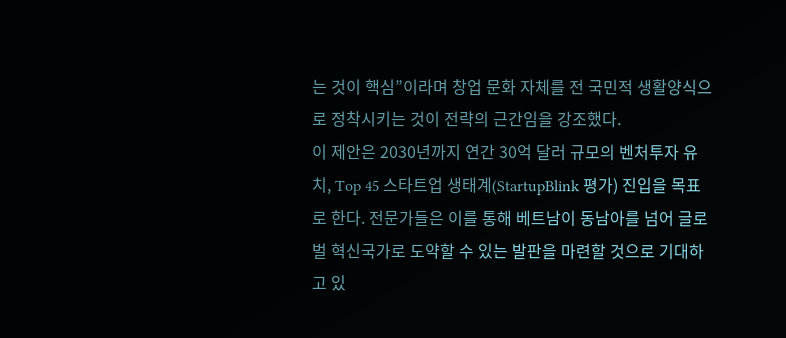는 것이 핵심”이라며 창업 문화 자체를 전 국민적 생활양식으로 정착시키는 것이 전략의 근간임을 강조했다.
이 제안은 2030년까지 연간 30억 달러 규모의 벤처투자 유치, Top 45 스타트업 생태계(StartupBlink 평가) 진입을 목표로 한다. 전문가들은 이를 통해 베트남이 동남아를 넘어 글로벌 혁신국가로 도약할 수 있는 발판을 마련할 것으로 기대하고 있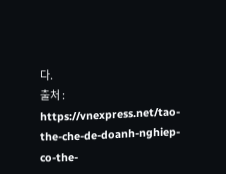다.
출처 : https://vnexpress.net/tao-the-che-de-doanh-nghiep-co-the-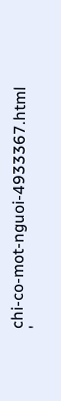chi-co-mot-nguoi-4933367.html
'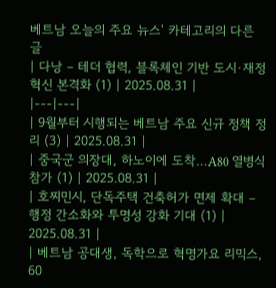베트남 오늘의 주요 뉴스' 카테고리의 다른 글
| 다낭 – 테더 협력, 블록체인 기반 도시·재정 혁신 본격화 (1) | 2025.08.31 |
|---|---|
| 9월부터 시행되는 베트남 주요 신규 정책 정리 (3) | 2025.08.31 |
| 중국군 의장대, 하노이에 도착…A80 열병식 참가 (1) | 2025.08.31 |
| 호찌민시, 단독주택 건축허가 면제 확대 – 행정 간소화와 투명성 강화 기대 (1) | 2025.08.31 |
| 베트남 공대생, 독학으로 혁명가요 리믹스, 60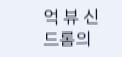억 뷰 신드롬의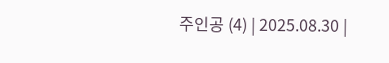주인공 (4) | 2025.08.30 |